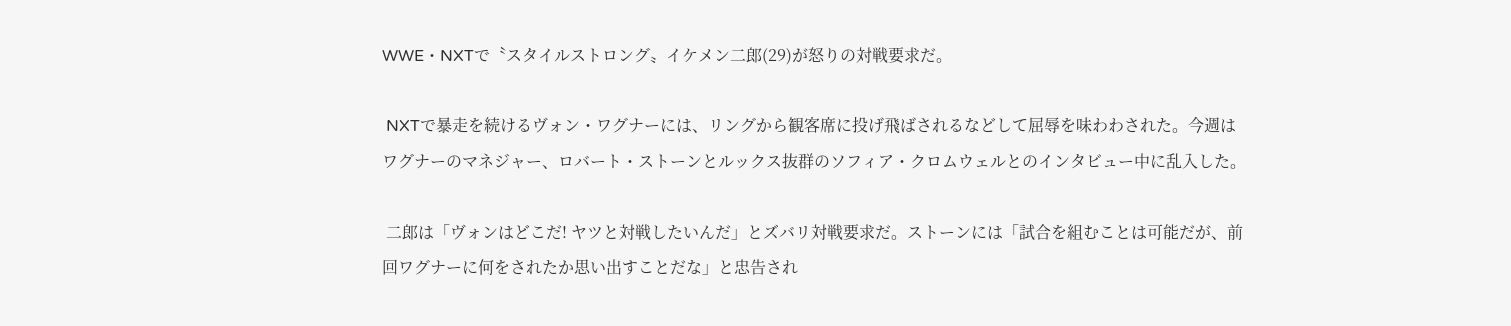WWE・NXTで〝スタイルストロング〟イケメン二郎(29)が怒りの対戦要求だ。

 NXTで暴走を続けるヴォン・ワグナーには、リングから観客席に投げ飛ばされるなどして屈辱を味わわされた。今週はワグナーのマネジャー、ロバート・ストーンとルックス抜群のソフィア・クロムウェルとのインタビュー中に乱入した。

 二郎は「ヴォンはどこだ! ヤツと対戦したいんだ」とズバリ対戦要求だ。ストーンには「試合を組むことは可能だが、前回ワグナーに何をされたか思い出すことだな」と忠告され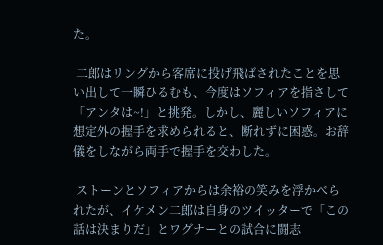た。

 二郎はリングから客席に投げ飛ばされたことを思い出して一瞬ひるむも、今度はソフィアを指さして「アンタは~!」と挑発。しかし、麗しいソフィアに想定外の握手を求められると、断れずに困惑。お辞儀をしながら両手で握手を交わした。

 ストーンとソフィアからは余裕の笑みを浮かべられたが、イケメン二郎は自身のツイッターで「この話は決まりだ」とワグナーとの試合に闘志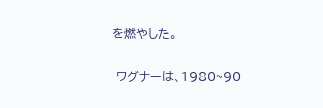を燃やした。

 ワグナーは、1980~90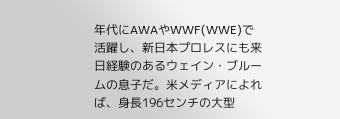年代にAWAやWWF(WWE)で活躍し、新日本プロレスにも来日経験のあるウェイン・ブルームの息子だ。米メディアによれば、身長196センチの大型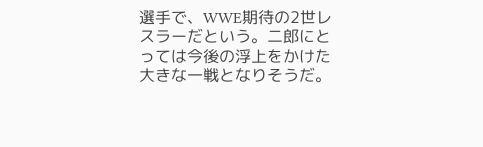選手で、WWE期待の2世レスラーだという。二郎にとっては今後の浮上をかけた大きな一戦となりそうだ。